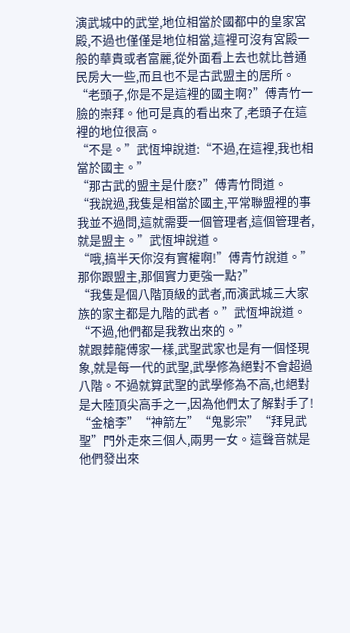演武城中的武堂,地位相當於國都中的皇家宮殿,不過也僅僅是地位相當,這裡可沒有宮殿一般的華貴或者富麗,從外面看上去也就比普通民房大一些,而且也不是古武盟主的居所。 “老頭子,你是不是這裡的國主啊?”傅青竹一臉的崇拜。他可是真的看出來了,老頭子在這裡的地位很高。
“不是。”武恆坤說道:“不過,在這裡,我也相當於國主。”
“那古武的盟主是什麽?”傅青竹問道。
“我說過,我隻是相當於國主,平常聯盟裡的事我並不過問,這就需要一個管理者,這個管理者,就是盟主。”武恆坤說道。
“哦,搞半天你沒有實權啊!”傅青竹說道。”那你跟盟主,那個實力更強一點?”
“我隻是個八階頂級的武者,而演武城三大家族的家主都是九階的武者。”武恆坤說道。“不過,他們都是我教出來的。”
就跟葬龍傅家一樣,武聖武家也是有一個怪現象,就是每一代的武聖,武學修為絕對不會超過八階。不過就算武聖的武學修為不高,也絕對是大陸頂尖高手之一,因為他們太了解對手了!
“金槍李”“神箭左”“鬼影宗”“拜見武聖”門外走來三個人,兩男一女。這聲音就是他們發出來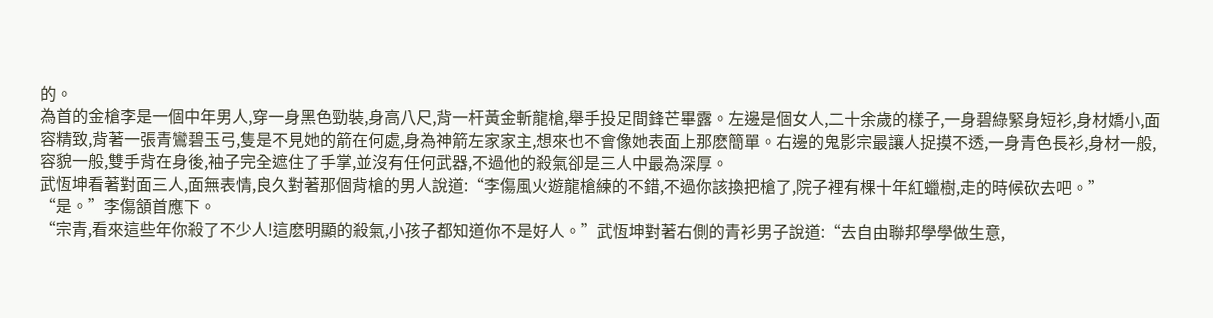的。
為首的金槍李是一個中年男人,穿一身黑色勁裝,身高八尺,背一杆黃金斬龍槍,舉手投足間鋒芒畢露。左邊是個女人,二十余歲的樣子,一身碧綠緊身短衫,身材嬌小,面容精致,背著一張青鸞碧玉弓,隻是不見她的箭在何處,身為神箭左家家主,想來也不會像她表面上那麽簡單。右邊的鬼影宗最讓人捉摸不透,一身青色長衫,身材一般,容貌一般,雙手背在身後,袖子完全遮住了手掌,並沒有任何武器,不過他的殺氣卻是三人中最為深厚。
武恆坤看著對面三人,面無表情,良久對著那個背槍的男人說道:“李傷風火遊龍槍練的不錯,不過你該換把槍了,院子裡有棵十年紅蠟樹,走的時候砍去吧。”
“是。”李傷頷首應下。
“宗青,看來這些年你殺了不少人!這麽明顯的殺氣,小孩子都知道你不是好人。”武恆坤對著右側的青衫男子說道:“去自由聯邦學學做生意,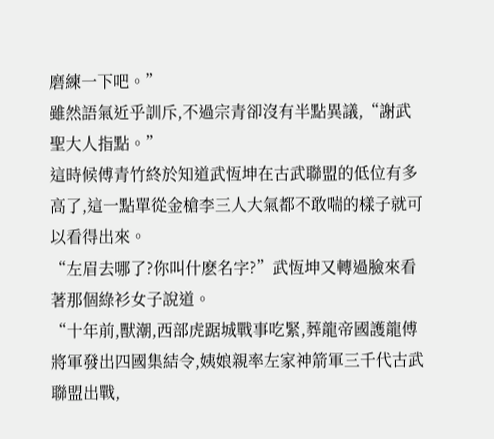磨練一下吧。”
雖然語氣近乎訓斥,不過宗青卻沒有半點異議,“謝武聖大人指點。”
這時候傅青竹終於知道武恆坤在古武聯盟的低位有多高了,這一點單從金槍李三人大氣都不敢喘的樣子就可以看得出來。
“左眉去哪了?你叫什麽名字?”武恆坤又轉過臉來看著那個綠衫女子說道。
“十年前,獸潮,西部虎踞城戰事吃緊,葬龍帝國護龍傅將軍發出四國集結令,姨娘親率左家神箭軍三千代古武聯盟出戰,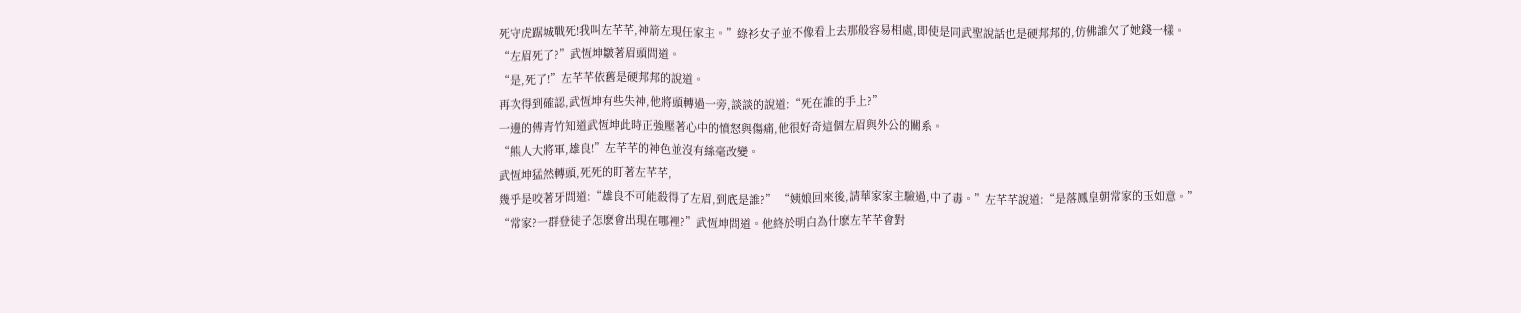死守虎踞城戰死!我叫左芊芊,神箭左現任家主。”綠衫女子並不像看上去那般容易相處,即使是同武聖說話也是硬邦邦的,仿佛誰欠了她錢一樣。
“左眉死了?”武恆坤皺著眉頭問道。
“是,死了!”左芊芊依舊是硬邦邦的說道。
再次得到確認,武恆坤有些失神,他將頭轉過一旁,談談的說道:“死在誰的手上?”
一邊的傅青竹知道武恆坤此時正強壓著心中的憤怒與傷痛,他很好奇這個左眉與外公的關系。
“熊人大將軍,雄良!”左芊芊的神色並沒有絲毫改變。
武恆坤猛然轉頭,死死的盯著左芊芊,
幾乎是咬著牙問道:“雄良不可能殺得了左眉,到底是誰?” “姨娘回來後,請華家家主驗過,中了毒。”左芊芊說道:“是落鳳皇朝常家的玉如意。”
“常家?一群登徒子怎麽會出現在哪裡?”武恆坤問道。他終於明白為什麽左芊芊會對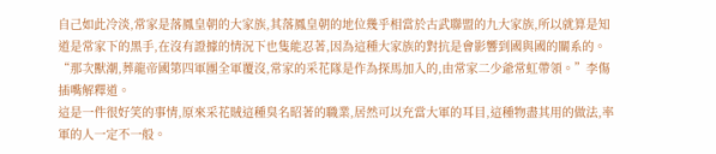自己如此冷淡,常家是落鳳皇朝的大家族,其落鳳皇朝的地位幾乎相當於古武聯盟的九大家族,所以就算是知道是常家下的黑手,在沒有證據的情況下也隻能忍著,因為這種大家族的對抗是會影響到國與國的關系的。
“那次獸潮,葬龍帝國第四軍團全軍覆沒,常家的采花隊是作為探馬加入的,由常家二少爺常虹帶領。”李傷插嘴解釋道。
這是一件很好笑的事情,原來采花賊這種臭名昭著的職業,居然可以充當大軍的耳目,這種物盡其用的做法,率軍的人一定不一般。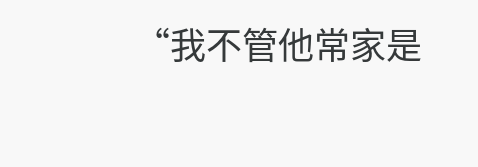“我不管他常家是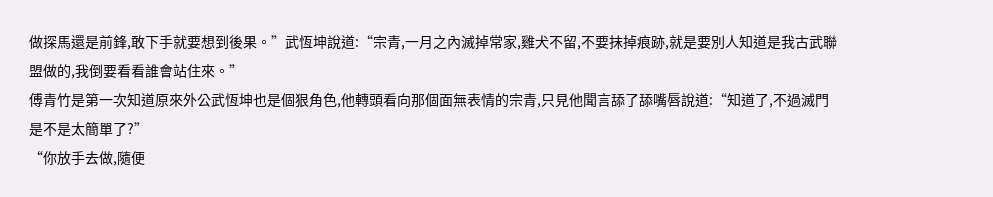做探馬還是前鋒,敢下手就要想到後果。”武恆坤說道:“宗青,一月之內滅掉常家,雞犬不留,不要抹掉痕跡,就是要別人知道是我古武聯盟做的,我倒要看看誰會站住來。”
傅青竹是第一次知道原來外公武恆坤也是個狠角色,他轉頭看向那個面無表情的宗青,只見他聞言舔了舔嘴唇說道:“知道了,不過滅門是不是太簡單了?”
“你放手去做,隨便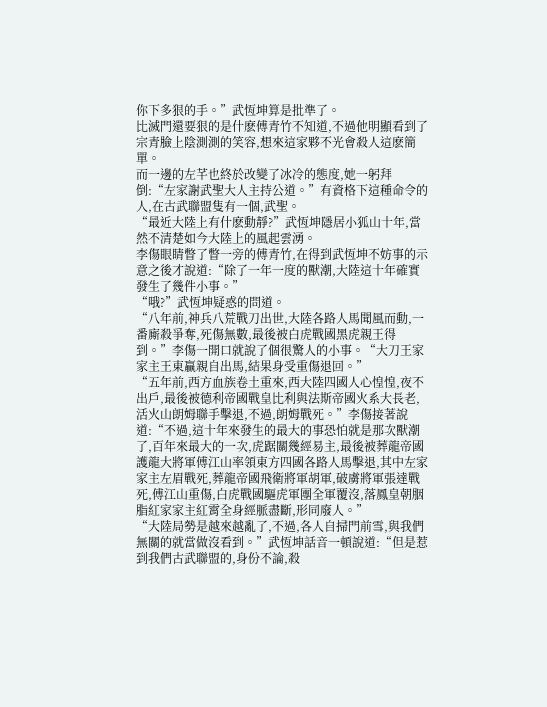你下多狠的手。”武恆坤算是批準了。
比滅門還要狠的是什麽傅青竹不知道,不過他明顯看到了宗青臉上陰測測的笑容,想來這家夥不光會殺人這麽簡單。
而一邊的左芊也終於改變了冰冷的態度,她一躬拜倒:“左家謝武聖大人主持公道。”有資格下這種命令的人,在古武聯盟隻有一個,武聖。
“最近大陸上有什麽動靜?”武恆坤隱居小狐山十年,當然不清楚如今大陸上的風起雲湧。
李傷眼睛瞥了瞥一旁的傅青竹,在得到武恆坤不妨事的示意之後才說道:“除了一年一度的獸潮,大陸這十年確實發生了幾件小事。”
“哦?”武恆坤疑惑的問道。
“八年前,神兵八荒戰刀出世,大陸各路人馬聞風而動,一番廝殺爭奪,死傷無數,最後被白虎戰國黑虎親王得到。”李傷一開口就說了個很驚人的小事。“大刀王家家主王東贏親自出馬,結果身受重傷退回。”
“五年前,西方血族卷土重來,西大陸四國人心惶惶,夜不出戶,最後被德利帝國戰皇比利與法斯帝國火系大長老,活火山朗姆聯手擊退,不過,朗姆戰死。”李傷接著說道:“不過,這十年來發生的最大的事恐怕就是那次獸潮了,百年來最大的一次,虎踞關幾經易主,最後被葬龍帝國護龍大將軍傅江山率領東方四國各路人馬擊退,其中左家家主左眉戰死,葬龍帝國飛衛將軍胡軍,破虜將軍張達戰死,傅江山重傷,白虎戰國驅虎軍團全軍覆沒,落鳳皇朝胭脂紅家家主紅霄全身經脈盡斷,形同廢人。”
“大陸局勢是越來越亂了,不過,各人自掃門前雪,與我們無關的就當做沒看到。”武恆坤話音一頓說道:“但是惹到我們古武聯盟的,身份不論,殺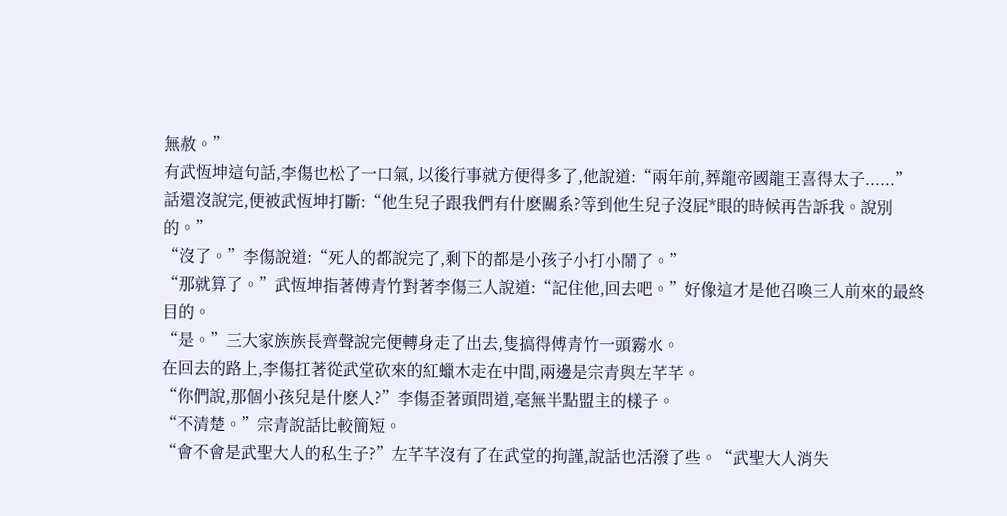無赦。”
有武恆坤這句話,李傷也松了一口氣, 以後行事就方便得多了,他說道:“兩年前,葬龍帝國龍王喜得太子......”
話還沒說完,便被武恆坤打斷:“他生兒子跟我們有什麽關系?等到他生兒子沒屁*眼的時候再告訴我。說別的。”
“沒了。”李傷說道:“死人的都說完了,剩下的都是小孩子小打小鬧了。”
“那就算了。”武恆坤指著傅青竹對著李傷三人說道:“記住他,回去吧。”好像這才是他召喚三人前來的最終目的。
“是。”三大家族族長齊聲說完便轉身走了出去,隻搞得傅青竹一頭霧水。
在回去的路上,李傷扛著從武堂砍來的紅蠟木走在中間,兩邊是宗青與左芊芊。
“你們說,那個小孩兒是什麽人?”李傷歪著頭問道,毫無半點盟主的樣子。
“不清楚。”宗青說話比較簡短。
“會不會是武聖大人的私生子?”左芊芊沒有了在武堂的拘謹,說話也活潑了些。“武聖大人消失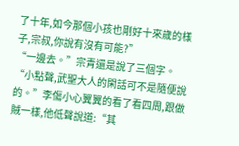了十年,如今那個小孩也剛好十來歲的樣子,宗叔,你說有沒有可能?”
“一邊去。”宗青還是說了三個字。
“小點聲,武聖大人的閑話可不是隨便說的。”李傷小心翼翼的看了看四周,跟做賊一樣,他低聲說道:“其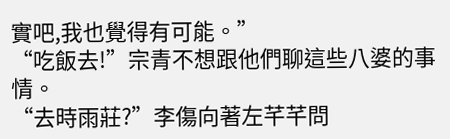實吧,我也覺得有可能。”
“吃飯去!”宗青不想跟他們聊這些八婆的事情。
“去時雨莊?”李傷向著左芊芊問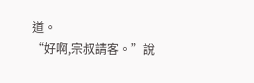道。
“好啊,宗叔請客。”說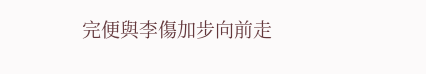完便與李傷加步向前走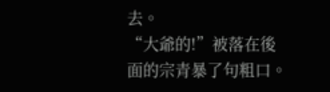去。
“大爺的!”被落在後面的宗青暴了句粗口。